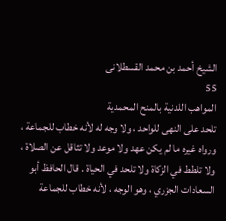الشيخ أحمد بن محمد القسطلانى
55
المواهب اللدنية بالمنح المحمدية
تلحد على النهى للواحد ، ولا وجه له لأنه خطاب للجماعة ، ورواه غيره ما لم يكن عهد ولا موعد ولا تثاقل عن الصلاة ، ولا تلطط في الزكاة ولا تلحد في الحياة . قال الحافظ أبو السعادات الجزري ، وهو الوجه ، لأنه خطاب للجماعة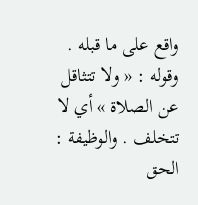واقع على ما قبله . وقوله : « ولا تتثاقل عن الصلاة » أي لا تتخلف . والوظيفة : الحق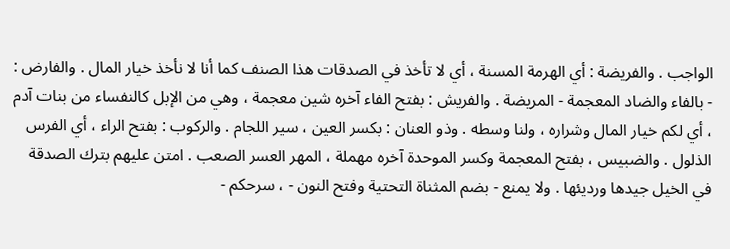الواجب . والفريضة : أي الهرمة المسنة ، أي لا تأخذ في الصدقات هذا الصنف كما أنا لا نأخذ خيار المال . والفارض : - بالفاء والضاد المعجمة - المريضة . والفريش : بفتح الفاء آخره شين معجمة ، وهي من الإبل كالنفساء من بنات آدم ، أي لكم خيار المال وشراره ، ولنا وسطه . وذو العنان : بكسر العين ، سير اللجام . والركوب : بفتح الراء ، أي الفرس الذلول . والضبيس ، بفتح المعجمة وكسر الموحدة آخره مهملة ، المهر العسر الصعب . امتن عليهم بترك الصدقة في الخيل جيدها ورديئها . ولا يمنع - بضم المثناة التحتية وفتح النون - ، سرحكم -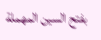بفتح السين المهملة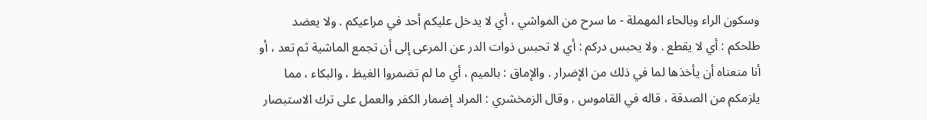وسكون الراء وبالحاء المهملة - ما سرح من المواشي ، أي لا يدخل عليكم أحد في مراعيكم . ولا يعضد طلحكم : أي لا يقطع . ولا يحبس دركم : أي لا تحبس ذوات الدر عن المرعى إلى أن تجمع الماشية ثم تعد ، أو أنا منعناه أن يأخذها لما في ذلك من الإضرار . والإماق : بالميم ، أي ما لم تضمروا الغيظ ، والبكاء ، مما يلزمكم من الصدقة ، قاله في القاموس . وقال الزمخشري : المراد إضمار الكفر والعمل على ترك الاستبصار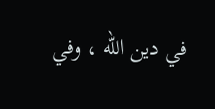في دين اللّه ، وفي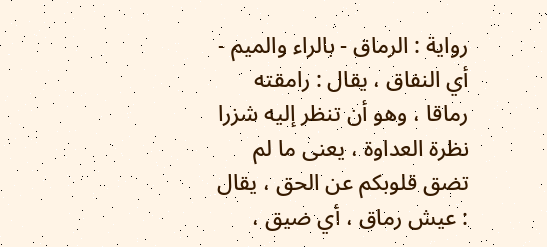رواية : الرماق - بالراء والميم - أي النفاق ، يقال : رامقته رماقا ، وهو أن تنظر إليه شزرا نظرة العداوة ، يعنى ما لم تضق قلوبكم عن الحق ، يقال : عيش رماق ، أي ضيق ،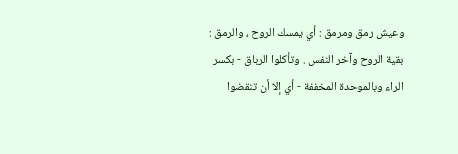وعيش رمق ومرمق : أي يمسك الروح ، والرمق : بقية الروح وآخر النفس . وتأكلوا الرباق - بكسر الراء وبالموحدة المخففة - أي إلا أن تنقضوا